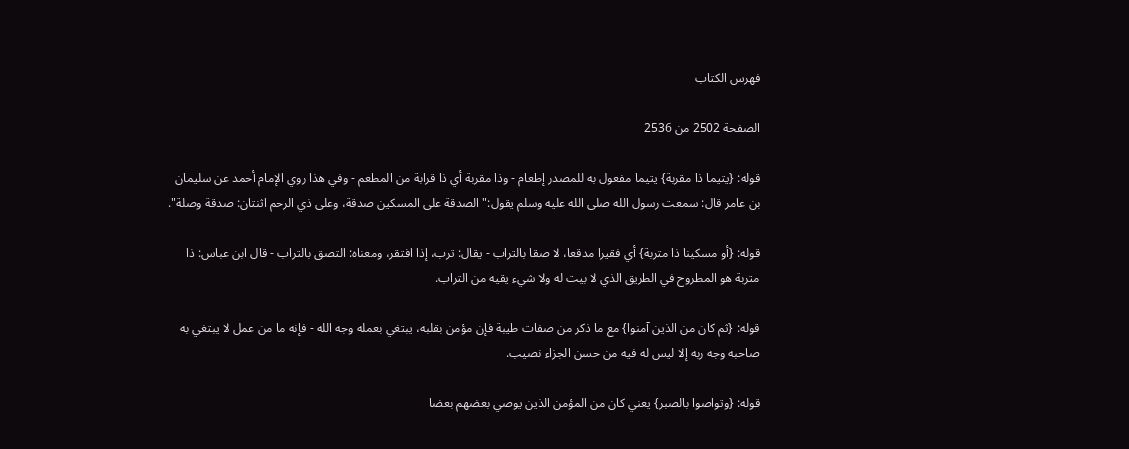فهرس الكتاب

الصفحة 2502 من 2536

قوله: {يتيما ذا مقربة} يتيما مفعول به للمصدر إطعام - وذا مقربة أي ذا قرابة من المطعم - وفي هذا روي الإمام أحمد عن سليمان بن عامر قال: سمعت رسول الله صلى الله عليه وسلم يقول:"الصدقة على المسكين صدقة، وعلى ذي الرحم اثنتان: صدقة وصلة".

قوله: {أو مسكينا ذا متربة} أي فقيرا مدقعا، لا صقا بالتراب - يقال: ترب، إذا افتقر، ومعناه: التصق بالتراب - قال ابن عباس: ذا متربة هو المطروح في الطريق الذي لا بيت له ولا شيء يقيه من التراب.

قوله: {ثم كان من الذين آمنوا} مع ما ذكر من صفات طيبة فإن مؤمن بقلبه، يبتغي بعمله وجه الله - فإنه ما من عمل لا يبتغي به صاحبه وجه ربه إلا ليس له فيه من حسن الجزاء نصيب.

قوله: {وتواصوا بالصبر} يعني كان من المؤمن الذين يوصي بعضهم بعضا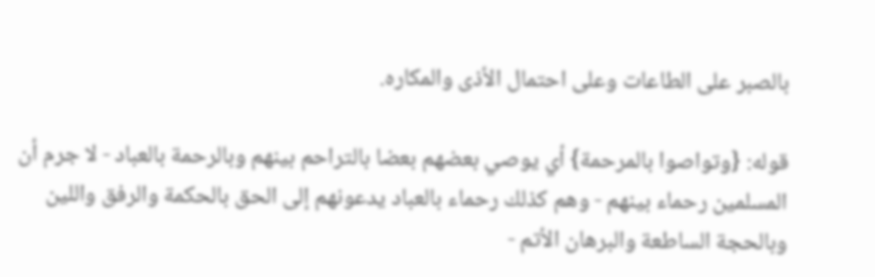بالصبر على الطاعات وعلى احتمال الأذى والمكاره.

قوله: {وتواصوا بالمرحمة} أي يوصي بعضهم بعضا بالتراحم بينهم وبالرحمة بالعباد - لا جرم أن المسلمين رحماء بينهم - وهم كذلك رحماء بالعباد يدعونهم إلى الحق بالحكمة والرفق واللين وبالحجة الساطعة والبرهان الأتم -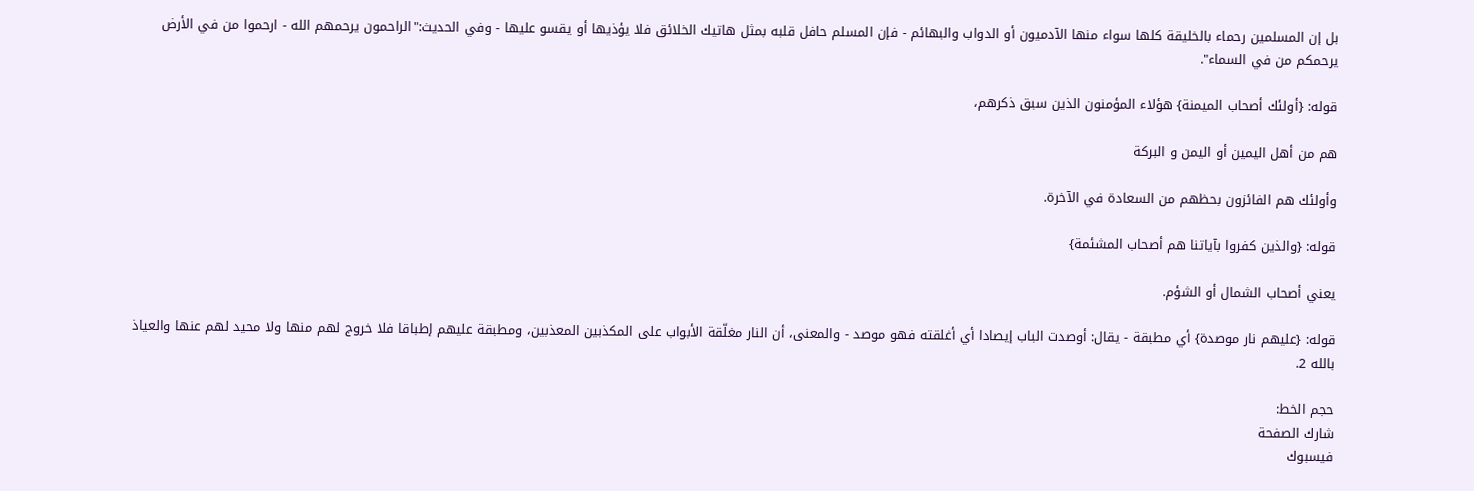بل إن المسلمين رحماء بالخليقة كلها سواء منها الآدميون أو الدواب والبهائم - فإن المسلم حافل قلبه بمثل هاتيك الخلائق فلا يؤذيها أو يقسو عليها - وفي الحديث:"الراحمون يرحمهم الله - ارحموا من في الأرض يرحمكم من في السماء".

قوله: {أولئك أصحاب الميمنة} هؤلاء المؤمنون الذين سبق ذكرهم،

هم من أهل اليمين أو اليمن و البركة

وأولئك هم الفائزون بحظهم من السعادة في الآخرة.

قوله: {والذين كفروا بآياتنا هم أصحاب المشئمة}

يعني أصحاب الشمال أو الشؤم.

قوله: {عليهم نار موصدة} أي مطبقة - يقال: أوصدت الباب إيصادا أي أغلقته فهو موصد - والمعنى، أن النار مغلّقة الأبواب على المكذبين المعذبين، ومطبقة عليهم إطباقا فلا خروج لهم منها ولا محيد لهم عنها والعياذ بالله 2.

حجم الخط:
شارك الصفحة
فيسبوك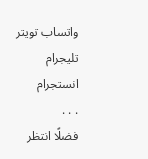واتساب تويتر تليجرام انستجرام
. . .
فضلًا انتظر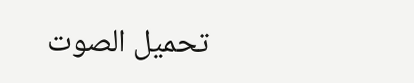تحميل الصوت